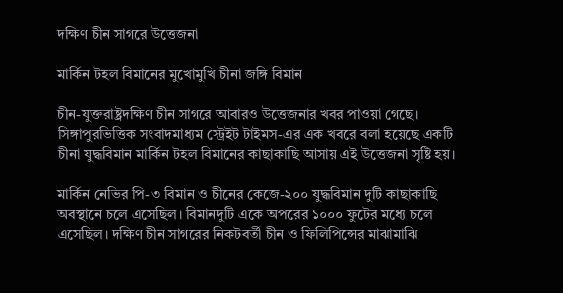দক্ষিণ চীন সাগরে উত্তেজনা

মার্কিন টহল বিমানের মুখোমুখি চীনা জঙ্গি বিমান

চীন-যুক্তরাষ্ট্রদক্ষিণ চীন সাগরে আবারও উত্তেজনার খবর পাওয়া গেছে। সিঙ্গাপুরভিত্তিক সংবাদমাধ্যম স্ট্রেইট টাইমস-এর এক খবরে বলা হয়েছে একটি চীনা যুদ্ধবিমান মার্কিন টহল বিমানের কাছাকাছি আসায় এই উত্তেজনা সৃষ্টি হয়।

মার্কিন নেভির পি-৩ বিমান ও চীনের কেজে-২০০ যুদ্ধবিমান দুটি কাছাকাছি অবস্থানে চলে এসেছিল। বিমানদুটি একে অপরের ১০০০ ফুটের মধ্যে চলে এসেছিল। দক্ষিণ চীন সাগরের নিকটবর্তী চীন ও ফিলিপিন্সের মাঝামাঝি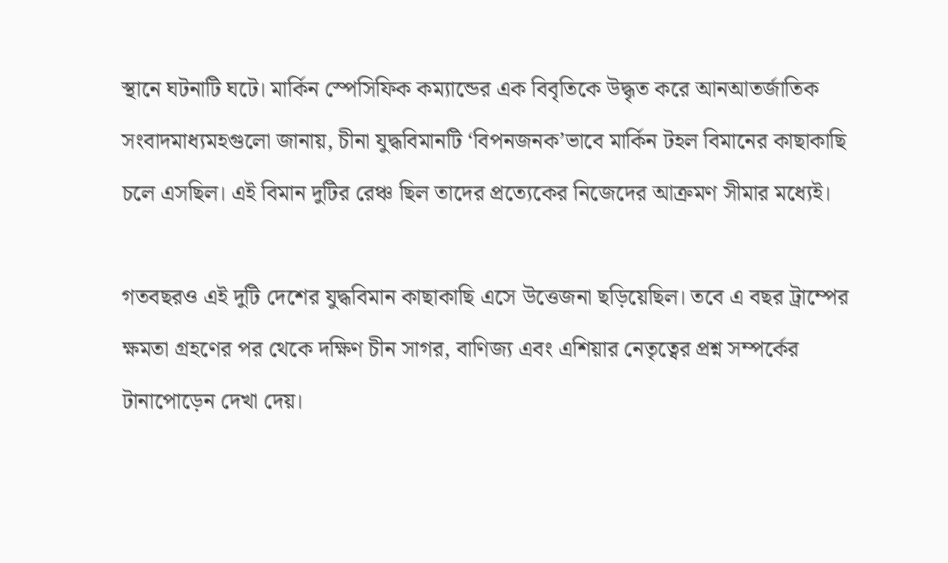স্থানে ঘটনাটি ঘটে। মার্কিন স্পেসিফিক কম্যান্ডের এক বিবৃতিকে উদ্ধৃত করে আনআতর্জাতিক সংবাদমাধ্যমহগুলো জানায়, চীনা যুদ্ধবিমানটি ‘বিপনজনক’ভাবে মার্কিন টহল বিমানের কাছাকাছি চলে এসছিল। এই বিমান দুটির রেঞ্চ ছিল তাদের প্রত্যেকের নিজেদের আক্রমণ সীমার মধ্যেই।

গতবছরও এই দুটি দেশের যুদ্ধবিমান কাছাকাছি এসে উত্তেজনা ছড়িয়েছিল। তবে এ বছর ট্রাম্পের ক্ষমতা গ্রহণের পর থেকে দক্ষিণ চীন সাগর, বাণিজ্য এবং এশিয়ার নেতৃত্বের প্রশ্ন সম্পর্কের টানাপোড়েন দেখা দেয়।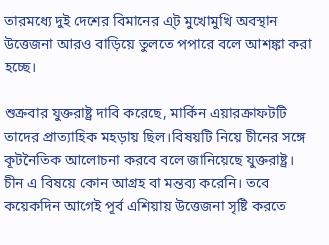তারমধ্যে দুই দেশের বিমানের এ্ট মুখোমুখি অবস্থান উত্তেজনা আরও বাড়িয়ে তুলতে পপারে বলে আশঙ্কা করা হচ্ছে।

শুক্রবার যুক্তরাষ্ট্র দাবি করেছে, মার্কিন এয়ারক্রাফটটি তাদের প্রাত্যাহিক মহড়ায় ছিল।বিষয়টি নিয়ে চীনের সঙ্গে কূটনৈতিক আলোচনা করবে বলে জানিয়েছে যুক্তরাষ্ট্র। চীন এ বিষয়ে কোন আগ্রহ বা মন্তব্য করেনি। তবে কয়েকদিন আগেই পূর্ব এশিয়ায় উত্তেজনা সৃষ্টি করতে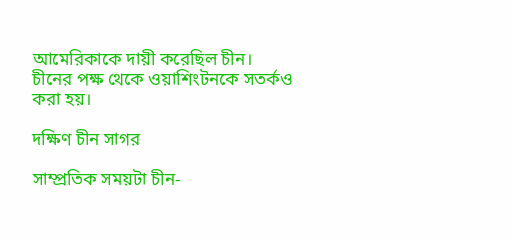আমেরিকাকে দায়ী করেছিল চীন। চীনের পক্ষ থেকে ওয়াশিংটনকে সতর্কও করা হয়।

দক্ষিণ চীন সাগর

সাম্প্রতিক সময়টা চীন-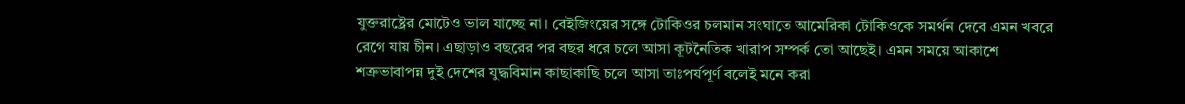যুক্তরাষ্ট্রের মোটেও ভাল যাচ্ছে না। বেইজিংয়ের সঙ্গে টোকিওর চলমান সংঘাতে আমেরিকা টোকিওকে সমর্থন দেবে এমন খবরে রেগে যায় চীন। এছাড়াও বছরের পর বছর ধরে চলে আসা কূটনৈতিক খারাপ সম্পর্ক তো আছেই। এমন সময়ে আকাশে শত্রুভাবাপন্ন দুই দেশের যুদ্ধবিমান কাছাকাছি চলে আসা তাঃপর্যপূর্ণ বলেই মনে করা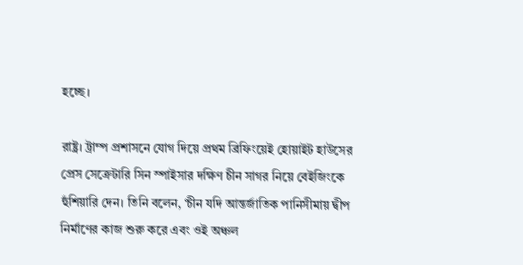হচ্ছে।

রাষ্ট্র। ট্রাম্প প্রশাসনে যোগ দিয়ে প্রথম ব্রিফিংয়েই হোয়াইট হাউসের প্রেস সেক্রেটারি সিন স্পাইসার দক্ষিণ চীন সাগর নিয়ে বেইজিংকে হুঁশিয়ারি দেন। তিনি বলেন, ‘চীন যদি আন্তর্জাতিক পানিসীমায় দ্বীপ নির্মাণের কাজ শুরু করে এবং ওই অঞ্চল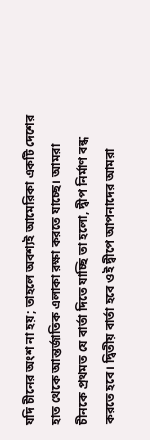যদি চীনের অংশ না হয়; তাহলে অবশ্যই আমেরিকা একটি দেশের হাত থেকে আন্তর্জাতিক এলাকা রক্ষা করতে যাচ্ছে। আমরা চীনকে প্রথমত যে বার্তা দিতে যাচ্ছি তা হলো, দ্বীপ নির্মাণ বন্ধ করতে হবে। দ্বিতীয় বার্তা হবে ওই দ্বীপে আপনাদের আমরা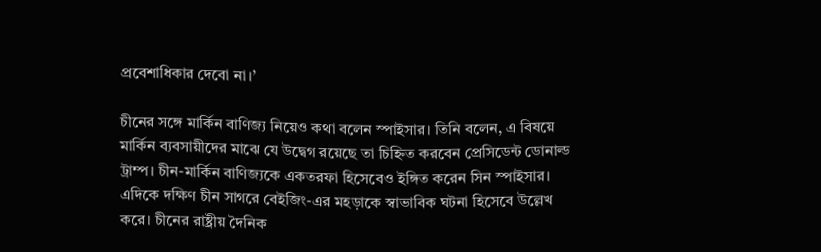প্রবেশাধিকার দেবো না।’

চীনের সঙ্গে মার্কিন বাণিজ্য নিয়েও কথা বলেন স্পাইসার। তিনি বলেন, এ বিষয়ে মার্কিন ব্যবসায়ীদের মাঝে যে উদ্বেগ রয়েছে তা চিহ্নিত করবেন প্রেসিডেন্ট ডোনাল্ড ট্রাম্প। চীন-মার্কিন বাণিজ্যকে একতরফা হিসেবেও ইঙ্গিত করেন সিন স্পাইসার। এদিকে দক্ষিণ চীন সাগরে বেইজিং-এর মহড়াকে স্বাভাবিক ঘটনা হিসেবে উল্লেখ করে। চীনের রাষ্ট্রীয় দৈনিক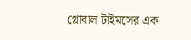গ্লোবাল টাইমসের এক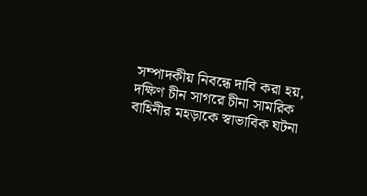সম্পাদকীয় নিবন্ধে দাবি করা হয়, দক্ষিণ চীন সাগরে চীনা সামরিক বাহিনীর মহড়াকে স্বাভাবিক ঘটনা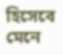হিসেবে মেনে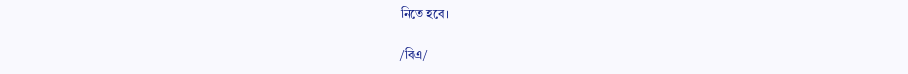নিতে হবে।

/বিএ/